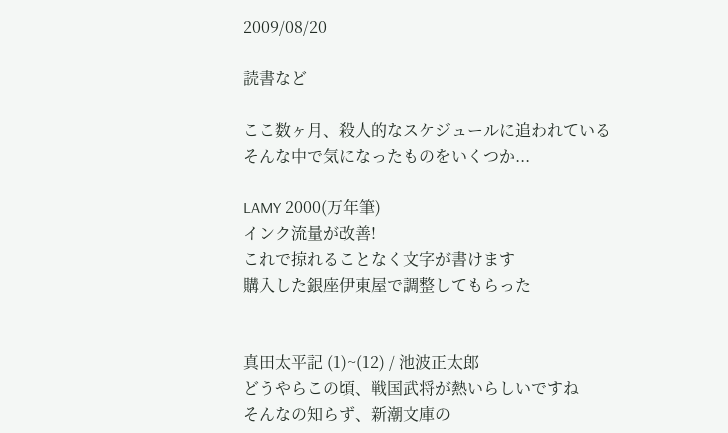2009/08/20

読書など

ここ数ヶ月、殺人的なスケジュールに追われている
そんな中で気になったものをいくつか...

LAMY 2000(万年筆)
インク流量が改善!
これで掠れることなく文字が書けます
購入した銀座伊東屋で調整してもらった


真田太平記 (1)~(12) / 池波正太郎
どうやらこの頃、戦国武将が熱いらしいですね
そんなの知らず、新潮文庫の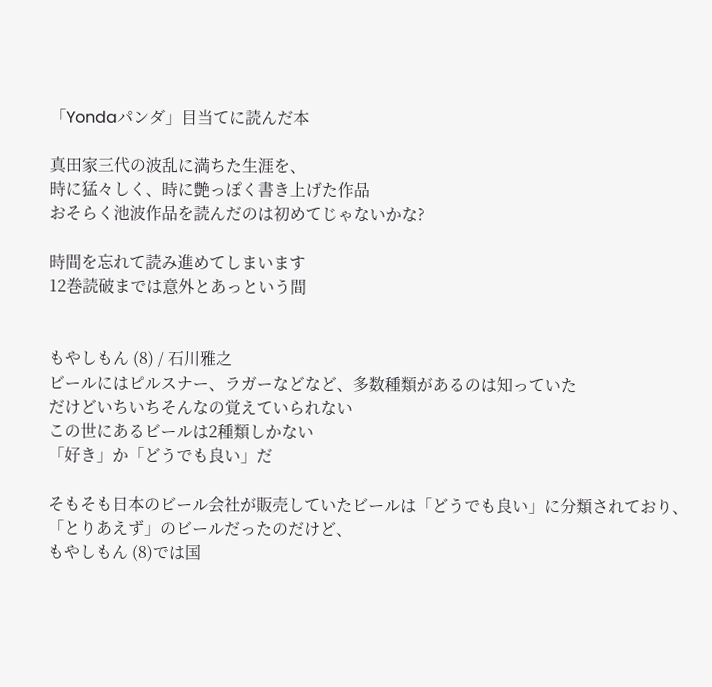「Yondaパンダ」目当てに読んだ本

真田家三代の波乱に満ちた生涯を、
時に猛々しく、時に艶っぽく書き上げた作品
おそらく池波作品を読んだのは初めてじゃないかな?

時間を忘れて読み進めてしまいます
12巻読破までは意外とあっという間


もやしもん (8) / 石川雅之
ビールにはピルスナー、ラガーなどなど、多数種類があるのは知っていた
だけどいちいちそんなの覚えていられない
この世にあるビールは2種類しかない
「好き」か「どうでも良い」だ

そもそも日本のビール会社が販売していたビールは「どうでも良い」に分類されており、
「とりあえず」のビールだったのだけど、
もやしもん (8)では国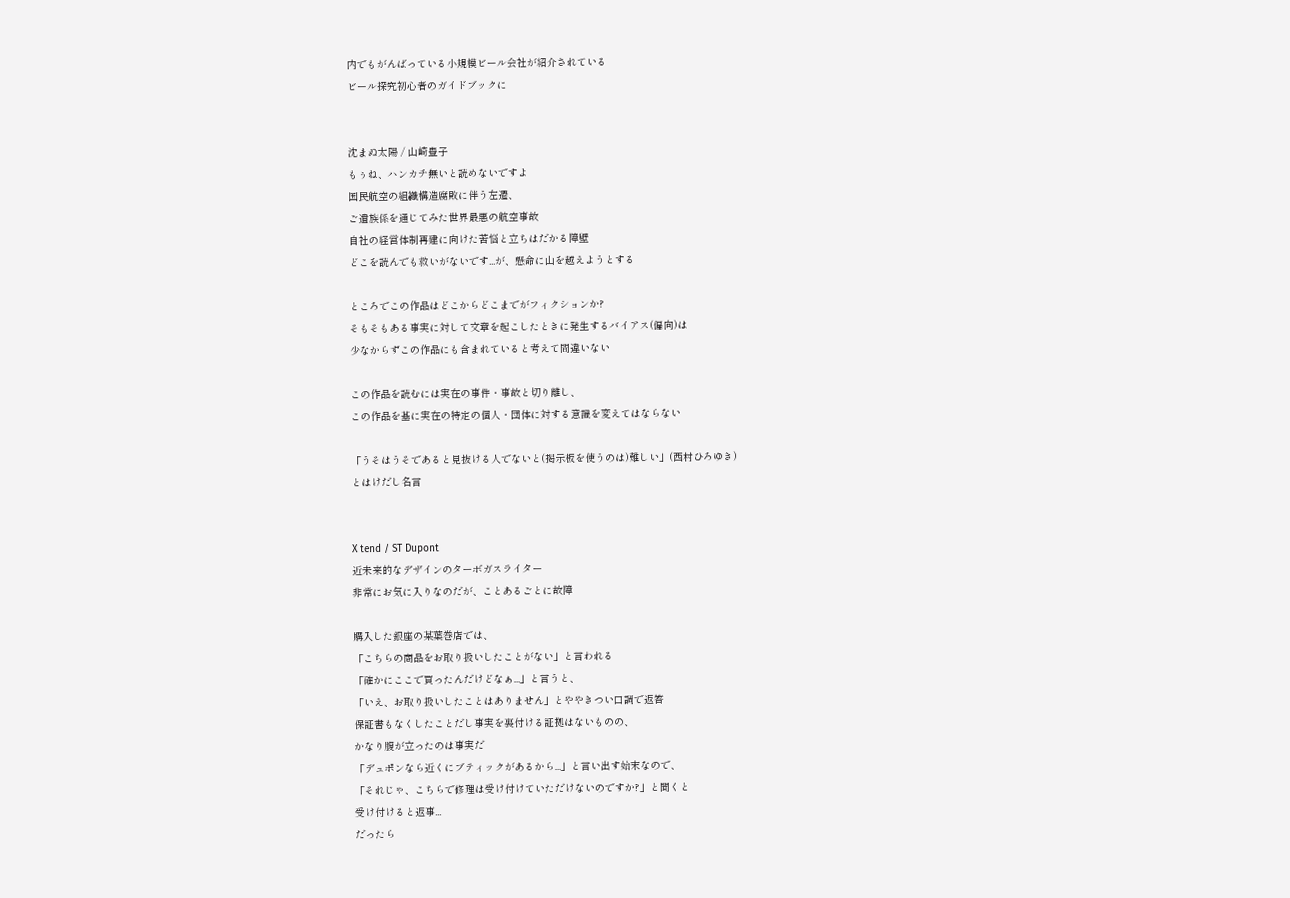内でもがんばっている小規模ビール会社が紹介されている
ビール探究初心者のガイドブックに


沈まぬ太陽 / 山崎豊子
もぅね、ハンカチ無いと読めないですよ
国民航空の組織構造腐敗に伴う左遷、
ご遺族係を通じてみた世界最悪の航空事故
自社の経営体制再建に向けた苦悩と立ちはだかる障壁
どこを読んでも救いがないです...が、懸命に山を越えようとする

ところでこの作品はどこからどこまでがフィクションか?
そもそもある事実に対して文章を起こしたときに発生するバイアス(偏向)は
少なからずこの作品にも含まれていると考えて間違いない

この作品を読むには実在の事件・事故と切り離し、
この作品を基に実在の特定の個人・団体に対する意識を変えてはならない

「うそはうそであると見抜ける人でないと(掲示板を使うのは)難しい」(西村ひろゆき)
とはけだし名言


X tend / ST Dupont
近未来的なデザインのターボガスライター
非常にお気に入りなのだが、ことあるごとに故障

購入した銀座の某葉巻店では、
「こちらの商品をお取り扱いしたことがない」と言われる
「確かにここで買ったんだけどなぁ...」と言うと、
「いえ、お取り扱いしたことはありません」とややきつい口調で返答
保証書もなくしたことだし事実を裏付ける証拠はないものの、
かなり腹が立ったのは事実だ
「デュポンなら近くにブティックがあるから...」と言い出す始末なので、
「それじゃ、こちらで修理は受け付けていただけないのですか?」と聞くと
受け付けると返事...
だったら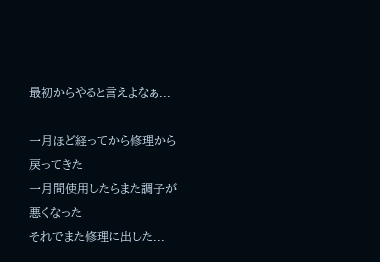最初からやると言えよなぁ...

一月ほど経ってから修理から戻ってきた
一月間使用したらまた調子が悪くなった
それでまた修理に出した...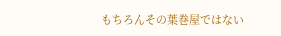もちろんその葉巻屋ではない